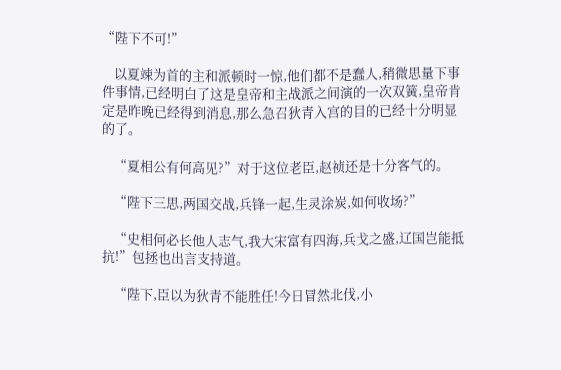“陛下不可!”

    以夏竦为首的主和派顿时一惊,他们都不是蠢人,稍微思量下事件事情,已经明白了这是皇帝和主战派之间演的一次双簧,皇帝肯定是昨晚已经得到消息,那么急召狄青入宫的目的已经十分明显的了。

    “夏相公有何高见?”对于这位老臣,赵祯还是十分客气的。

    “陛下三思,两国交战,兵锋一起,生灵涂炭,如何收场?”

    “史相何必长他人志气,我大宋富有四海,兵戈之盛,辽国岂能抵抗!”包拯也出言支持道。

    “陛下,臣以为狄青不能胜任!今日冒然北伐,小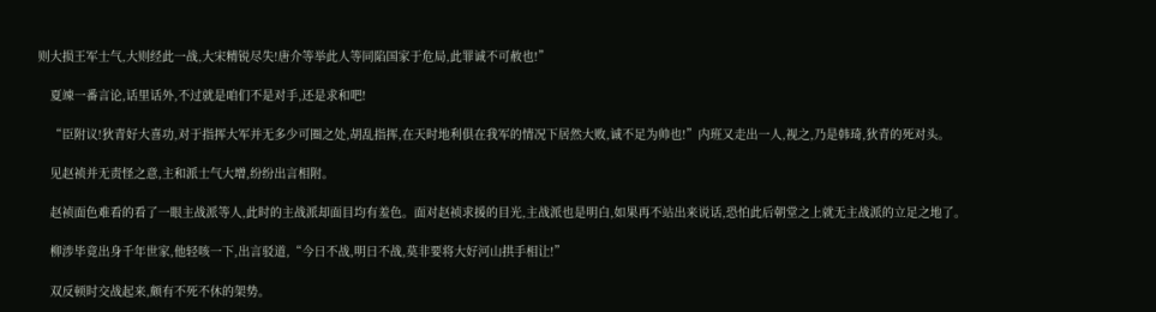则大损王军士气,大则经此一战,大宋精锐尽失!唐介等举此人等同陷国家于危局,此罪诚不可赦也!”

    夏竦一番言论,话里话外,不过就是咱们不是对手,还是求和吧!

    “臣附议!狄青好大喜功,对于指挥大军并无多少可圈之处,胡乱指挥,在天时地利俱在我军的情况下居然大败,诚不足为帅也!”内班又走出一人,视之,乃是韩琦,狄青的死对头。

    见赵祯并无责怪之意,主和派士气大增,纷纷出言相附。

    赵祯面色难看的看了一眼主战派等人,此时的主战派却面目均有羞色。面对赵祯求援的目光,主战派也是明白,如果再不站出来说话,恐怕此后朝堂之上就无主战派的立足之地了。

    柳涉毕竟出身千年世家,他轻咳一下,出言驳道,“今日不战,明日不战,莫非要将大好河山拱手相让!”

    双反顿时交战起来,颇有不死不休的架势。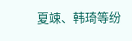夏竦、韩琦等纷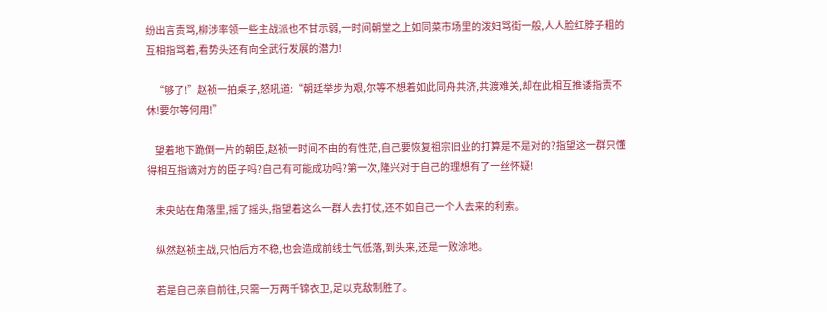纷出言责骂,柳涉率领一些主战派也不甘示弱,一时间朝堂之上如同菜市场里的泼妇骂街一般,人人脸红脖子粗的互相指骂着,看势头还有向全武行发展的潜力!

    “够了!”赵祯一拍桌子,怒吼道:“朝廷举步为艰,尔等不想着如此同舟共济,共渡难关,却在此相互推诿指责不休!要尔等何用!”

    望着地下跪倒一片的朝臣,赵祯一时间不由的有性茫,自己要恢复祖宗旧业的打算是不是对的?指望这一群只懂得相互指谪对方的臣子吗?自己有可能成功吗?第一次,隆兴对于自己的理想有了一丝怀疑!

    未央站在角落里,摇了摇头,指望着这么一群人去打仗,还不如自己一个人去来的利索。

    纵然赵祯主战,只怕后方不稳,也会造成前线士气低落,到头来,还是一败涂地。

    若是自己亲自前往,只需一万两千锦衣卫,足以克敌制胜了。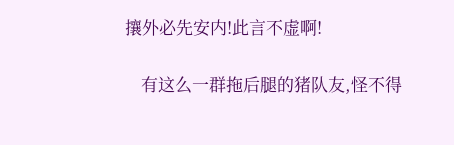攘外必先安内!此言不虚啊!

    有这么一群拖后腿的猪队友,怪不得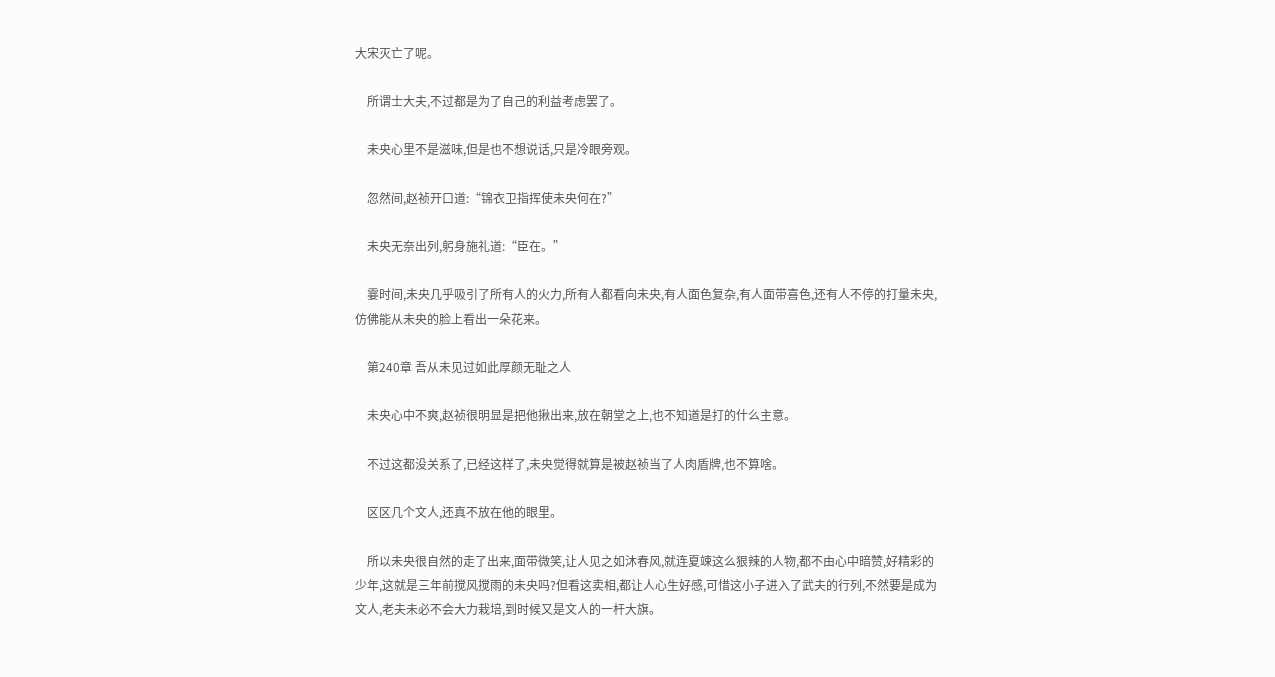大宋灭亡了呢。

    所谓士大夫,不过都是为了自己的利益考虑罢了。

    未央心里不是滋味,但是也不想说话,只是冷眼旁观。

    忽然间,赵祯开口道:“锦衣卫指挥使未央何在?”

    未央无奈出列,躬身施礼道:“臣在。”

    霎时间,未央几乎吸引了所有人的火力,所有人都看向未央,有人面色复杂,有人面带喜色,还有人不停的打量未央,仿佛能从未央的脸上看出一朵花来。

    第240章 吾从未见过如此厚颜无耻之人

    未央心中不爽,赵祯很明显是把他揪出来,放在朝堂之上,也不知道是打的什么主意。

    不过这都没关系了,已经这样了,未央觉得就算是被赵祯当了人肉盾牌,也不算啥。

    区区几个文人,还真不放在他的眼里。

    所以未央很自然的走了出来,面带微笑,让人见之如沐春风,就连夏竦这么狠辣的人物,都不由心中暗赞,好精彩的少年,这就是三年前搅风搅雨的未央吗?但看这卖相,都让人心生好感,可惜这小子进入了武夫的行列,不然要是成为文人,老夫未必不会大力栽培,到时候又是文人的一杆大旗。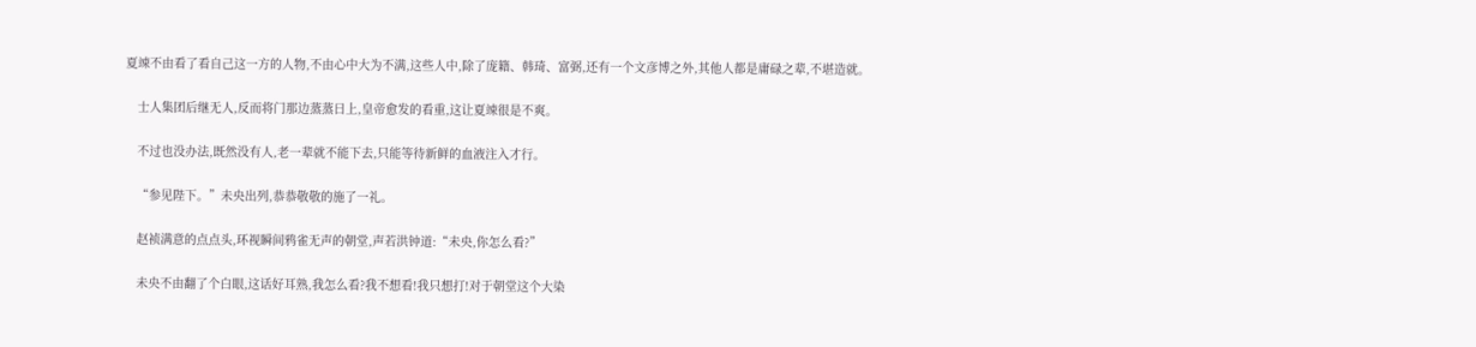夏竦不由看了看自己这一方的人物,不由心中大为不满,这些人中,除了庞籍、韩琦、富弼,还有一个文彦博之外,其他人都是庸碌之辈,不堪造就。

    士人集团后继无人,反而将门那边蒸蒸日上,皇帝愈发的看重,这让夏竦很是不爽。

    不过也没办法,既然没有人,老一辈就不能下去,只能等待新鲜的血液注入才行。

    “参见陛下。”未央出列,恭恭敬敬的施了一礼。

    赵祯满意的点点头,环视瞬间鸦雀无声的朝堂,声若洪钟道:“未央,你怎么看?”

    未央不由翻了个白眼,这话好耳熟,我怎么看?我不想看!我只想打!对于朝堂这个大染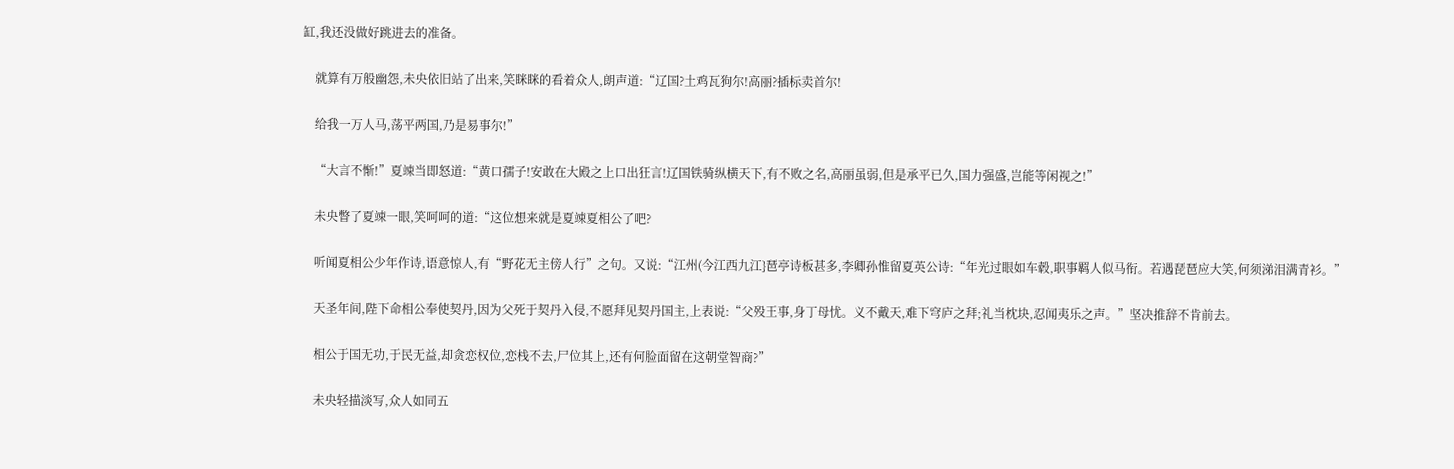缸,我还没做好跳进去的准备。

    就算有万般幽怨,未央依旧站了出来,笑眯眯的看着众人,朗声道:“辽国?土鸡瓦狗尔!高丽?插标卖首尔!

    给我一万人马,荡平两国,乃是易事尔!”

    “大言不惭!”夏竦当即怒道:“黄口孺子!安敢在大殿之上口出狂言!辽国铁骑纵横天下,有不败之名,高丽虽弱,但是承平已久,国力强盛,岂能等闲视之!”

    未央瞥了夏竦一眼,笑呵呵的道:“这位想来就是夏竦夏相公了吧?

    听闻夏相公少年作诗,语意惊人,有“野花无主傍人行”之句。又说:“江州(今江西九江}琶亭诗板甚多,李卿孙惟留夏英公诗:“年光过眼如车毂,职事羁人似马衔。若遇琵琶应大笑,何须涕泪满青衫。”

    天圣年间,陛下命相公奉使契丹,因为父死于契丹入侵,不愿拜见契丹国主,上表说:“父殁王事,身丁母忧。义不戴天,难下穹庐之拜;礼当枕块,忍闻夷乐之声。”坚决推辞不肯前去。

    相公于国无功,于民无益,却贪恋权位,恋栈不去,尸位其上,还有何脸面留在这朝堂智商?”

    未央轻描淡写,众人如同五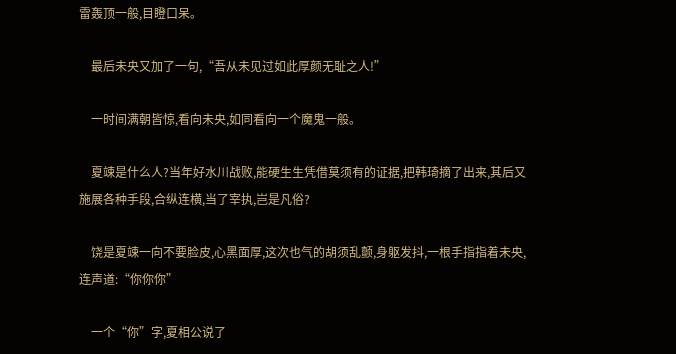雷轰顶一般,目瞪口呆。

    最后未央又加了一句,“吾从未见过如此厚颜无耻之人!”

    一时间满朝皆惊,看向未央,如同看向一个魔鬼一般。

    夏竦是什么人?当年好水川战败,能硬生生凭借莫须有的证据,把韩琦摘了出来,其后又施展各种手段,合纵连横,当了宰执,岂是凡俗?

    饶是夏竦一向不要脸皮,心黑面厚,这次也气的胡须乱颤,身躯发抖,一根手指指着未央,连声道:“你你你”

    一个“你”字,夏相公说了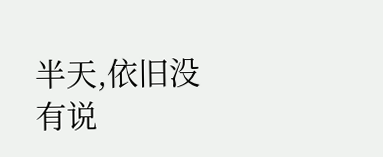半天,依旧没有说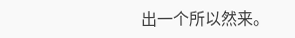出一个所以然来。